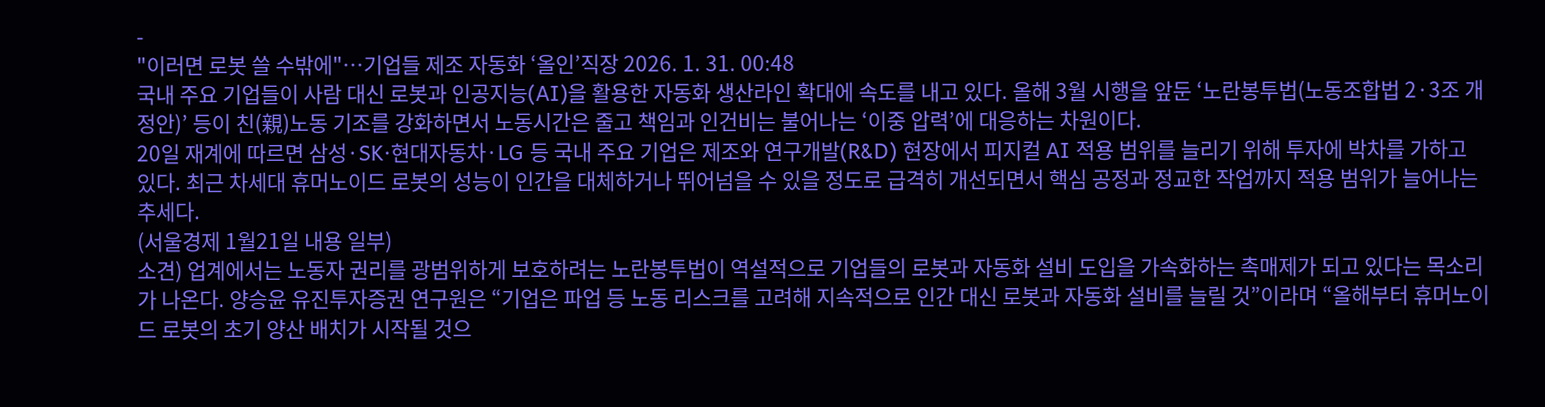-
"이러면 로봇 쓸 수밖에"…기업들 제조 자동화 ‘올인’직장 2026. 1. 31. 00:48
국내 주요 기업들이 사람 대신 로봇과 인공지능(AI)을 활용한 자동화 생산라인 확대에 속도를 내고 있다. 올해 3월 시행을 앞둔 ‘노란봉투법(노동조합법 2·3조 개정안)’ 등이 친(親)노동 기조를 강화하면서 노동시간은 줄고 책임과 인건비는 불어나는 ‘이중 압력’에 대응하는 차원이다.
20일 재계에 따르면 삼성·SK·현대자동차·LG 등 국내 주요 기업은 제조와 연구개발(R&D) 현장에서 피지컬 AI 적용 범위를 늘리기 위해 투자에 박차를 가하고 있다. 최근 차세대 휴머노이드 로봇의 성능이 인간을 대체하거나 뛰어넘을 수 있을 정도로 급격히 개선되면서 핵심 공정과 정교한 작업까지 적용 범위가 늘어나는 추세다.
(서울경제 1월21일 내용 일부)
소견) 업계에서는 노동자 권리를 광범위하게 보호하려는 노란봉투법이 역설적으로 기업들의 로봇과 자동화 설비 도입을 가속화하는 촉매제가 되고 있다는 목소리가 나온다. 양승윤 유진투자증권 연구원은 “기업은 파업 등 노동 리스크를 고려해 지속적으로 인간 대신 로봇과 자동화 설비를 늘릴 것”이라며 “올해부터 휴머노이드 로봇의 초기 양산 배치가 시작될 것으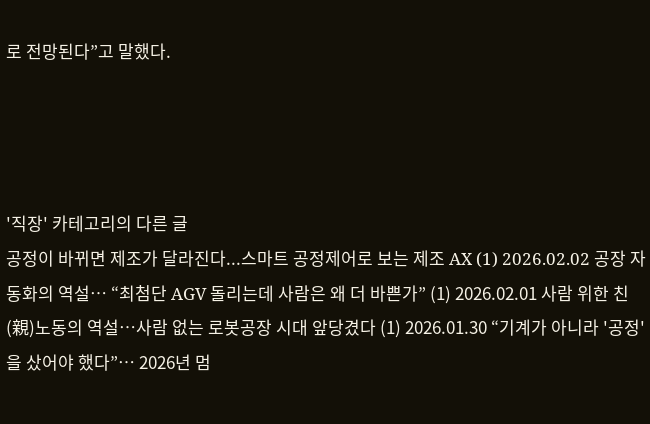로 전망된다”고 말했다.




'직장' 카테고리의 다른 글
공정이 바뀌면 제조가 달라진다...스마트 공정제어로 보는 제조 AX (1) 2026.02.02 공장 자동화의 역설… “최첨단 AGV 돌리는데 사람은 왜 더 바쁜가” (1) 2026.02.01 사람 위한 친(親)노동의 역설…사람 없는 로봇공장 시대 앞당겼다 (1) 2026.01.30 “기계가 아니라 '공정'을 샀어야 했다”… 2026년 멈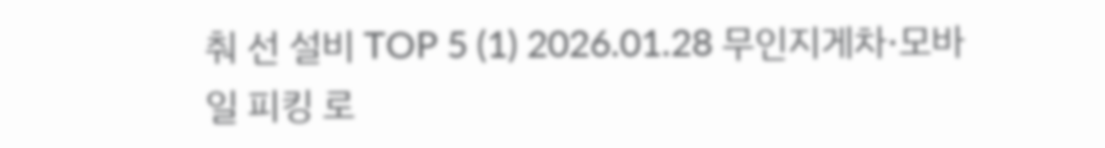춰 선 설비 TOP 5 (1) 2026.01.28 무인지게차·모바일 피킹 로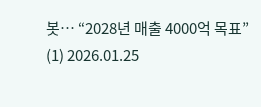봇… “2028년 매출 4000억 목표” (1) 2026.01.25